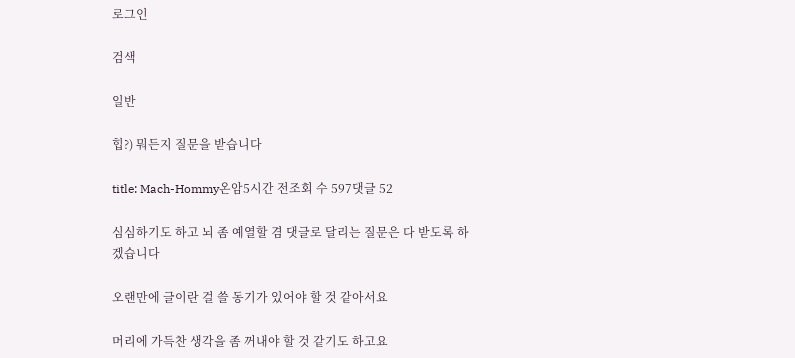로그인

검색

일반

힙?) 뭐든지 질문을 받습니다

title: Mach-Hommy온암5시간 전조회 수 597댓글 52

심심하기도 하고 뇌 좀 예열할 겸 댓글로 달리는 질문은 다 받도록 하겠습니다

오랜만에 글이란 걸 쓸 동기가 있어야 할 것 같아서요

머리에 가득찬 생각을 좀 꺼내야 할 것 같기도 하고요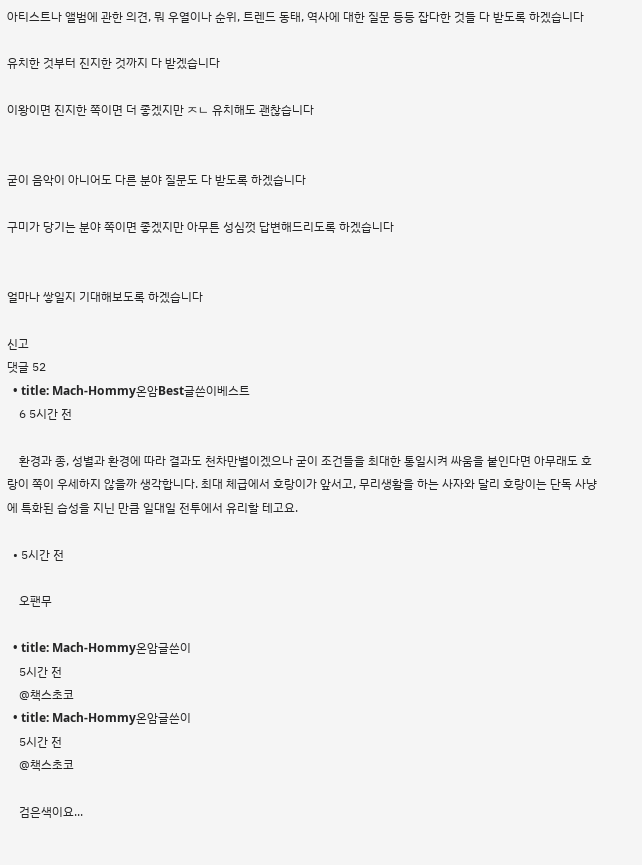아티스트나 앨범에 관한 의견, 뭐 우열이나 순위, 트렌드 동태, 역사에 대한 질문 등등 잡다한 것들 다 받도록 하겠습니다

유치한 것부터 진지한 것까지 다 받겠습니다

이왕이면 진지한 쪽이면 더 좋겠지만 ㅈㄴ 유치해도 괜찮습니다


굳이 음악이 아니어도 다른 분야 질문도 다 받도록 하겠습니다

구미가 당기는 분야 쪽이면 좋겠지만 아무튼 성심껏 답변해드리도록 하겠습니다


얼마나 쌓일지 기대해보도록 하겠습니다

신고
댓글 52
  • title: Mach-Hommy온암Best글쓴이베스트
    6 5시간 전

    환경과 종, 성별과 환경에 따라 결과도 천차만별이겠으나 굳이 조건들을 최대한 통일시켜 싸움을 붙인다면 아무래도 호랑이 쪽이 우세하지 않을까 생각합니다. 최대 체급에서 호랑이가 앞서고, 무리생활을 하는 사자와 달리 호랑이는 단독 사냥에 특화된 습성을 지닌 만큼 일대일 전투에서 유리할 테고요.

  • 5시간 전

    오팬무

  • title: Mach-Hommy온암글쓴이
    5시간 전
    @책스초코
  • title: Mach-Hommy온암글쓴이
    5시간 전
    @책스초코

    검은색이요...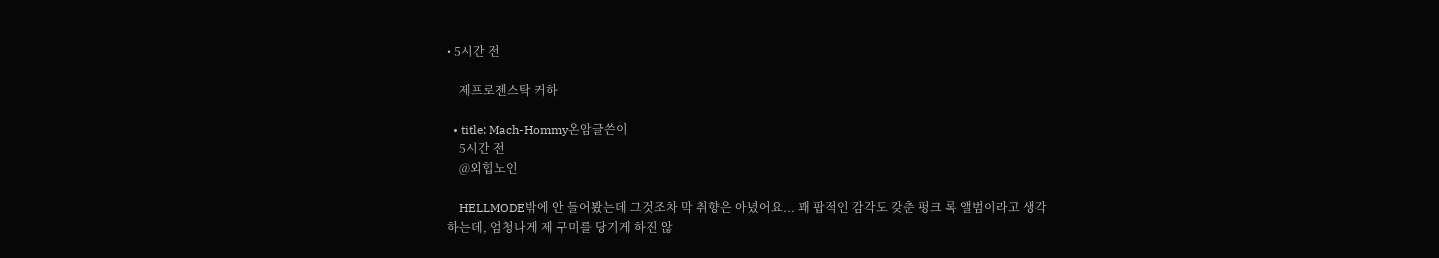• 5시간 전

    제프로젠스탁 커하

  • title: Mach-Hommy온암글쓴이
    5시간 전
    @외힙노인

    HELLMODE밖에 안 들어봤는데 그것조차 막 취향은 아녔어요... 꽤 팝적인 감각도 갖춘 펑크 록 앨범이라고 생각하는데, 엄청나게 제 구미를 당기게 하진 않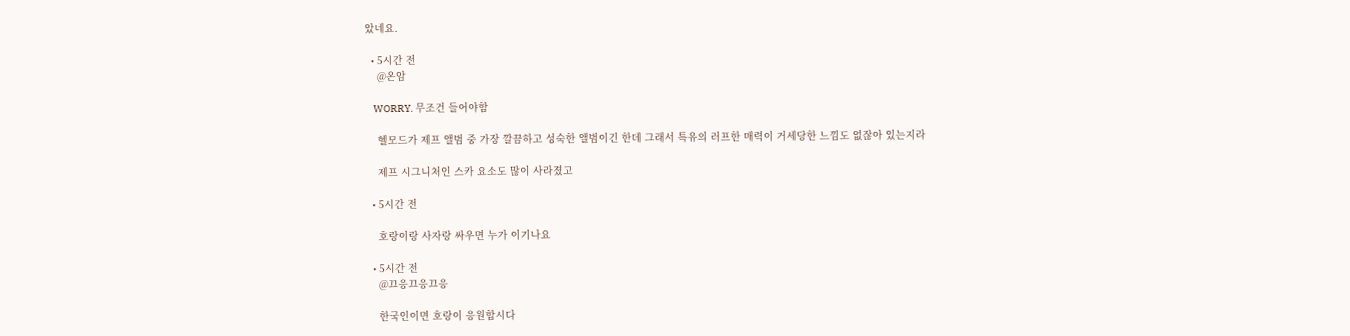았네요.

  • 5시간 전
    @온암

    WORRY. 무조건 들어야함

    헬모드가 제프 앨범 중 가장 깔끔하고 성숙한 앨범이긴 한데 그래서 특유의 러프한 매력이 거세당한 느낌도 없잖아 있는지라

    제프 시그니처인 스카 요소도 많이 사라졌고

  • 5시간 전

    호랑이랑 사자랑 싸우면 누가 이기나요

  • 5시간 전
    @끄응끄응끄응

    한국인이면 호랑이 응원합시다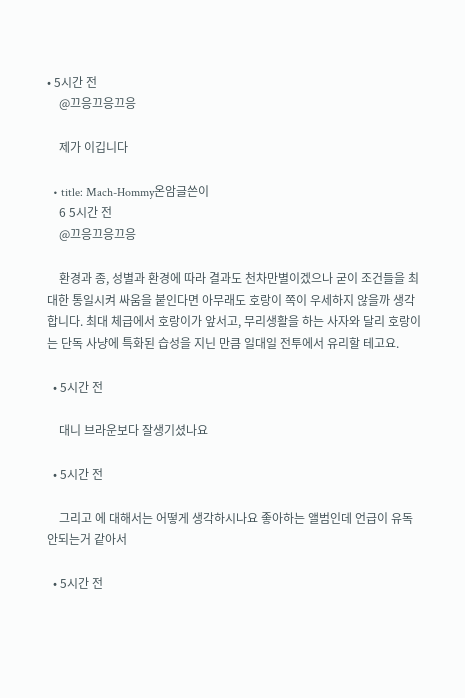• 5시간 전
    @끄응끄응끄응

    제가 이깁니다

  • title: Mach-Hommy온암글쓴이
    6 5시간 전
    @끄응끄응끄응

    환경과 종, 성별과 환경에 따라 결과도 천차만별이겠으나 굳이 조건들을 최대한 통일시켜 싸움을 붙인다면 아무래도 호랑이 쪽이 우세하지 않을까 생각합니다. 최대 체급에서 호랑이가 앞서고, 무리생활을 하는 사자와 달리 호랑이는 단독 사냥에 특화된 습성을 지닌 만큼 일대일 전투에서 유리할 테고요.

  • 5시간 전

    대니 브라운보다 잘생기셨나요

  • 5시간 전

    그리고 에 대해서는 어떻게 생각하시나요 좋아하는 앨범인데 언급이 유독 안되는거 같아서

  • 5시간 전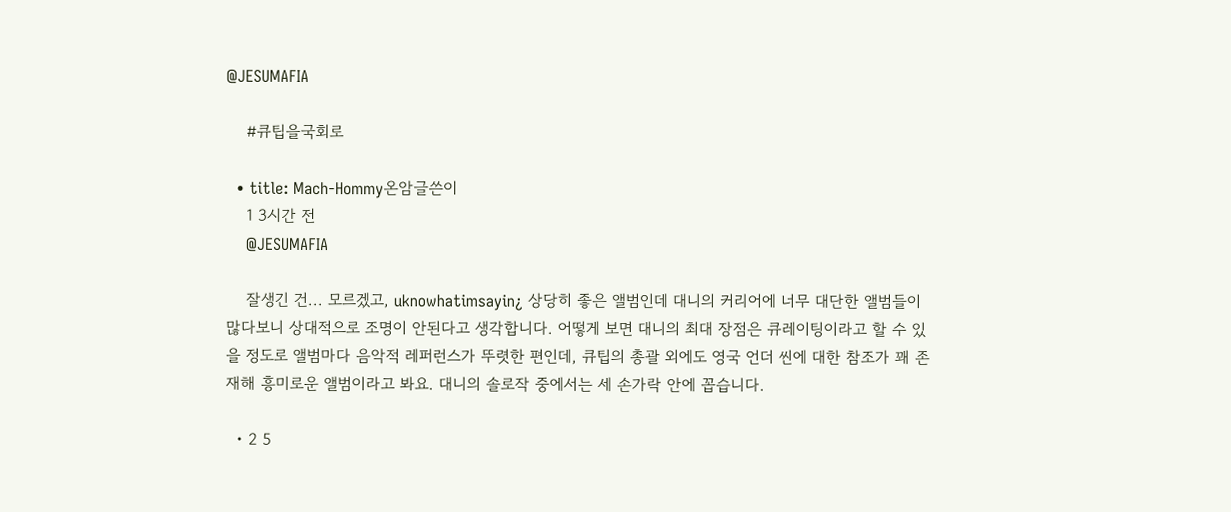@JESUMAFIA

    #큐팁을국회로

  • title: Mach-Hommy온암글쓴이
    1 3시간 전
    @JESUMAFIA

    잘생긴 건... 모르겠고, uknowhatimsayin¿ 상당히 좋은 앨범인데 대니의 커리어에 너무 대단한 앨범들이 많다보니 상대적으로 조명이 안된다고 생각합니다. 어떻게 보면 대니의 최대 장점은 큐레이팅이라고 할 수 있을 정도로 앨범마다 음악적 레퍼런스가 뚜렷한 편인데, 큐팁의 총괄 외에도 영국 언더 씬에 대한 참조가 꽤 존재해 흥미로운 앨범이라고 봐요. 대니의 솔로작 중에서는 세 손가락 안에 꼽습니다.

  • 2 5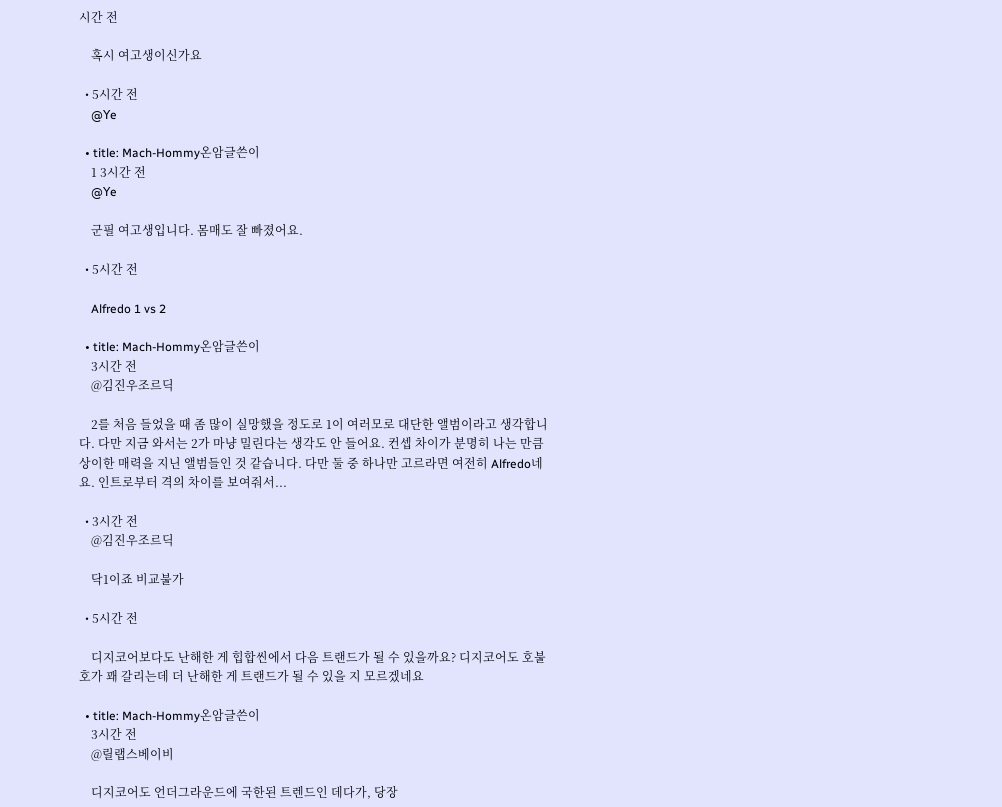시간 전

    혹시 여고생이신가요

  • 5시간 전
    @ꓬe

  • title: Mach-Hommy온암글쓴이
    1 3시간 전
    @ꓬe

    군필 여고생입니다. 몸매도 잘 빠졌어요.

  • 5시간 전

    Alfredo 1 vs 2

  • title: Mach-Hommy온암글쓴이
    3시간 전
    @김진우조르딕

    2를 처음 들었을 때 좀 많이 실망했을 정도로 1이 여러모로 대단한 앨범이라고 생각합니다. 다만 지금 와서는 2가 마냥 밀린다는 생각도 안 들어요. 컨셉 차이가 분명히 나는 만큼 상이한 매력을 지닌 앨범들인 것 같습니다. 다만 둘 중 하나만 고르라면 여전히 Alfredo네요. 인트로부터 격의 차이를 보여줘서...

  • 3시간 전
    @김진우조르딕

    닥1이죠 비교불가

  • 5시간 전

    디지코어보다도 난해한 게 힙합씬에서 다음 트랜드가 될 수 있을까요? 디지코어도 호불호가 꽤 갈리는데 더 난해한 게 트랜드가 될 수 있을 지 모르겠네요

  • title: Mach-Hommy온암글쓴이
    3시간 전
    @릴랩스베이비

    디지코어도 언더그라운드에 국한된 트렌드인 데다가, 당장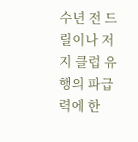수년 전 드릴이나 저지 클럽 유행의 파급력에 한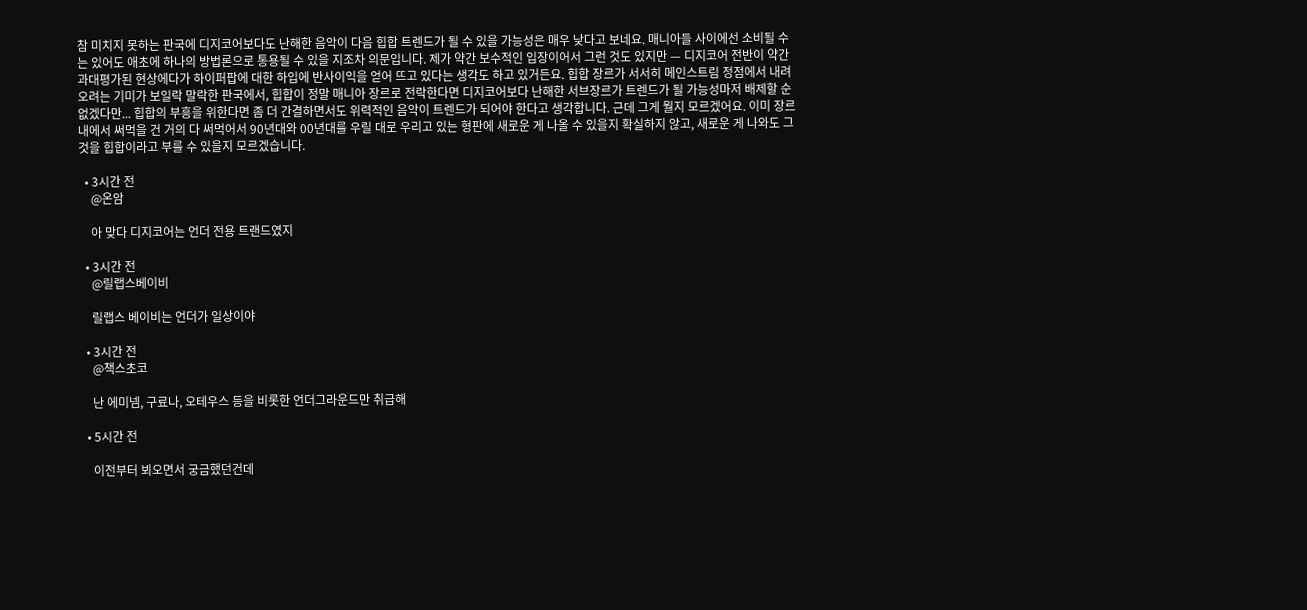참 미치지 못하는 판국에 디지코어보다도 난해한 음악이 다음 힙합 트렌드가 될 수 있을 가능성은 매우 낮다고 보네요. 매니아들 사이에선 소비될 수는 있어도 애초에 하나의 방법론으로 통용될 수 있을 지조차 의문입니다. 제가 약간 보수적인 입장이어서 그런 것도 있지만 — 디지코어 전반이 약간 과대평가된 현상에다가 하이퍼팝에 대한 하입에 반사이익을 얻어 뜨고 있다는 생각도 하고 있거든요. 힙합 장르가 서서히 메인스트림 정점에서 내려오려는 기미가 보일락 말락한 판국에서, 힙합이 정말 매니아 장르로 전락한다면 디지코어보다 난해한 서브장르가 트렌드가 될 가능성마저 배제할 순 없겠다만... 힙합의 부흥을 위한다면 좀 더 간결하면서도 위력적인 음악이 트렌드가 되어야 한다고 생각합니다. 근데 그게 뭘지 모르겠어요. 이미 장르 내에서 써먹을 건 거의 다 써먹어서 90년대와 00년대를 우릴 대로 우리고 있는 형판에 새로운 게 나올 수 있을지 확실하지 않고, 새로운 게 나와도 그것을 힙합이라고 부를 수 있을지 모르겠습니다.

  • 3시간 전
    @온암

    아 맞다 디지코어는 언더 전용 트랜드였지

  • 3시간 전
    @릴랩스베이비

    릴랩스 베이비는 언더가 일상이야

  • 3시간 전
    @책스초코

    난 에미넴, 구료나, 오테우스 등을 비롯한 언더그라운드만 취급해

  • 5시간 전

    이전부터 뵈오면서 궁금했던건데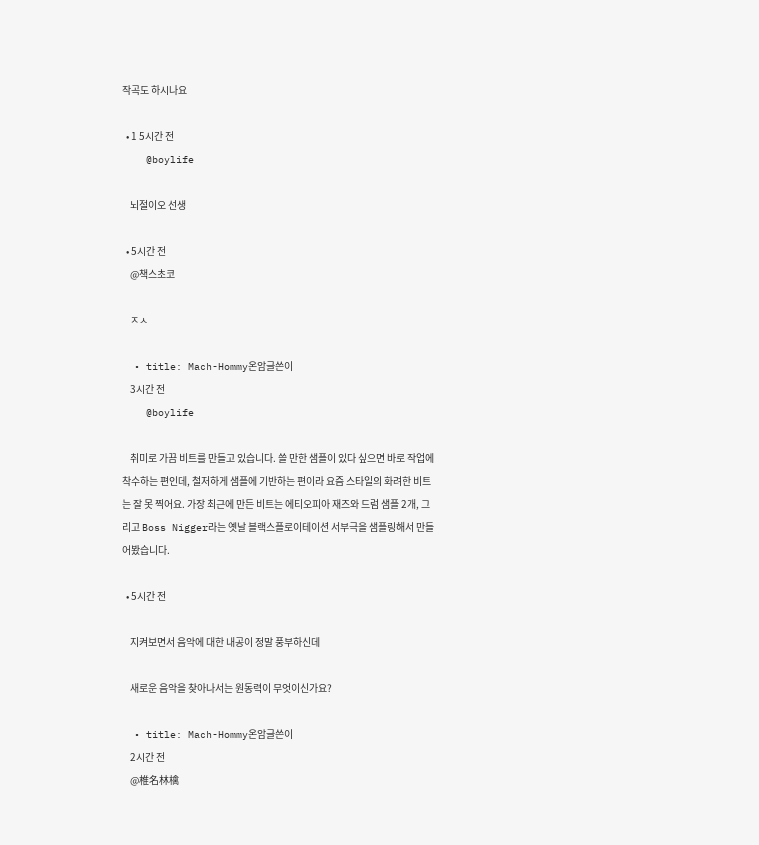작곡도 하시나요

  • 1 5시간 전
    @boylife

    뇌절이오 선생

  • 5시간 전
    @책스초코

    ㅈㅅ

  • title: Mach-Hommy온암글쓴이
    3시간 전
    @boylife

    취미로 가끔 비트를 만들고 있습니다. 쓸 만한 샘플이 있다 싶으면 바로 작업에 착수하는 편인데, 철저하게 샘플에 기반하는 편이라 요즘 스타일의 화려한 비트는 잘 못 찍어요. 가장 최근에 만든 비트는 에티오피아 재즈와 드럼 샘플 2개, 그리고 Boss Nigger라는 옛날 블랙스플로이테이션 서부극을 샘플링해서 만들어봤습니다.

  • 5시간 전

    지켜보면서 음악에 대한 내공이 정말 풍부하신데

    새로운 음악을 찾아나서는 원동력이 무엇이신가요?

  • title: Mach-Hommy온암글쓴이
    2시간 전
    @椎名林檎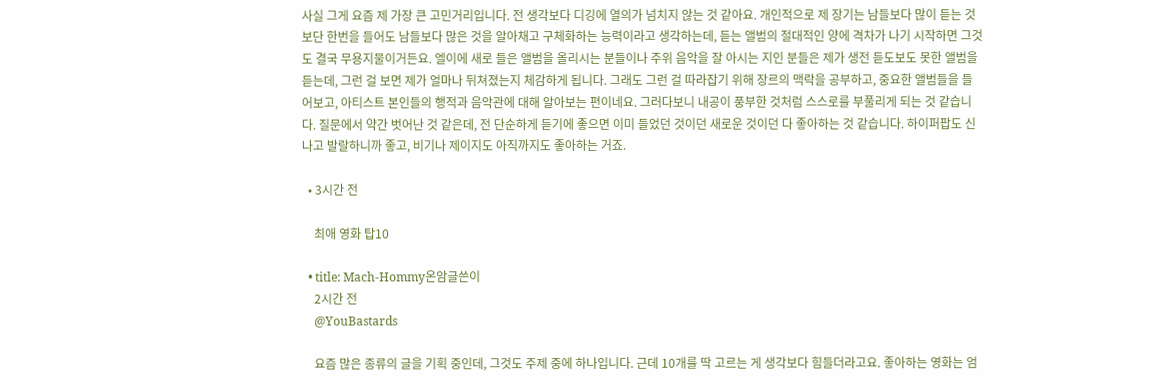사실 그게 요즘 제 가장 큰 고민거리입니다. 전 생각보다 디깅에 열의가 넘치지 않는 것 같아요. 개인적으로 제 장기는 남들보다 많이 듣는 것보단 한번을 들어도 남들보다 많은 것을 알아채고 구체화하는 능력이라고 생각하는데, 듣는 앨범의 절대적인 양에 격차가 나기 시작하면 그것도 결국 무용지물이거든요. 엘이에 새로 들은 앨범을 올리시는 분들이나 주위 음악을 잘 아시는 지인 분들은 제가 생전 듣도보도 못한 앨범을 듣는데, 그런 걸 보면 제가 얼마나 뒤쳐졌는지 체감하게 됩니다. 그래도 그런 걸 따라잡기 위해 장르의 맥락을 공부하고, 중요한 앨범들을 들어보고, 아티스트 본인들의 행적과 음악관에 대해 알아보는 편이네요. 그러다보니 내공이 풍부한 것처럼 스스로를 부풀리게 되는 것 같습니다. 질문에서 약간 벗어난 것 같은데, 전 단순하게 듣기에 좋으면 이미 들었던 것이던 새로운 것이던 다 좋아하는 것 같습니다. 하이퍼팝도 신나고 발랄하니까 좋고, 비기나 제이지도 아직까지도 좋아하는 거죠.

  • 3시간 전

    최애 영화 탑10

  • title: Mach-Hommy온암글쓴이
    2시간 전
    @YouBastards

    요즘 많은 종류의 글을 기획 중인데, 그것도 주제 중에 하나입니다. 근데 10개를 딱 고르는 게 생각보다 힘들더라고요. 좋아하는 영화는 엄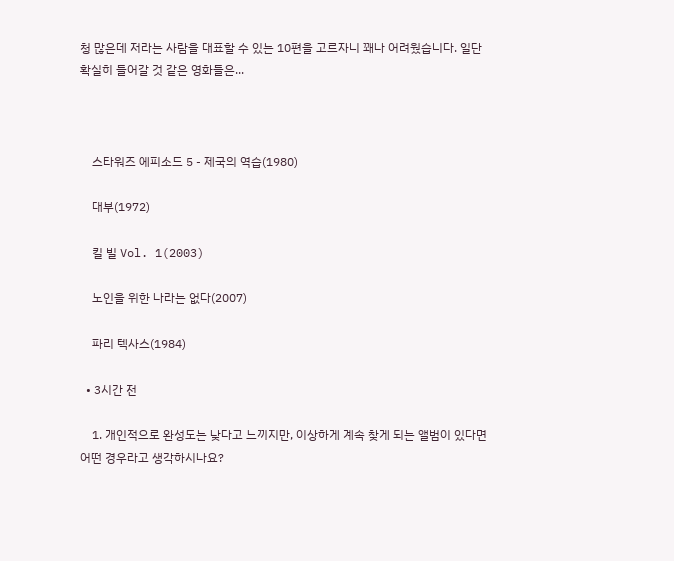청 많은데 저라는 사람을 대표할 수 있는 10편을 고르자니 꽤나 어려웠습니다. 일단 확실히 들어갈 것 같은 영화들은...



    스타워즈 에피소드 5 - 제국의 역습(1980)

    대부(1972)

    킬 빌 Vol. 1(2003)

    노인을 위한 나라는 없다(2007)

    파리 텍사스(1984)

  • 3시간 전

    1. 개인적으로 완성도는 낮다고 느끼지만, 이상하게 계속 찾게 되는 앨범이 있다면 어떤 경우라고 생각하시나요?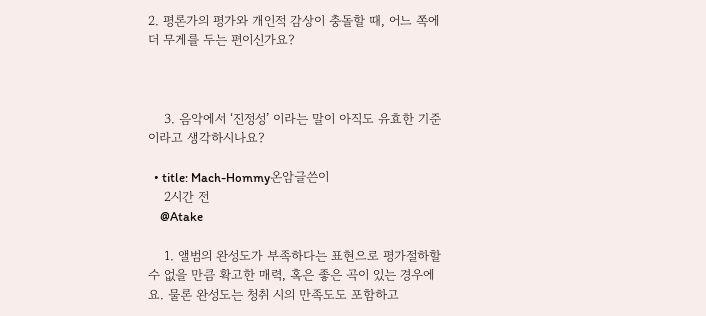2. 평론가의 평가와 개인적 감상이 충돌할 때, 어느 쪽에 더 무게를 두는 편이신가요?



    3. 음악에서 ‘진정성’ 이라는 말이 아직도 유효한 기준이라고 생각하시나요?

  • title: Mach-Hommy온암글쓴이
    2시간 전
    @Atake

    1. 앨범의 완성도가 부족하다는 표현으로 평가절하할 수 없을 만큼 확고한 매력, 혹은 좋은 곡이 있는 경우에요. 물론 완성도는 청취 시의 만족도도 포함하고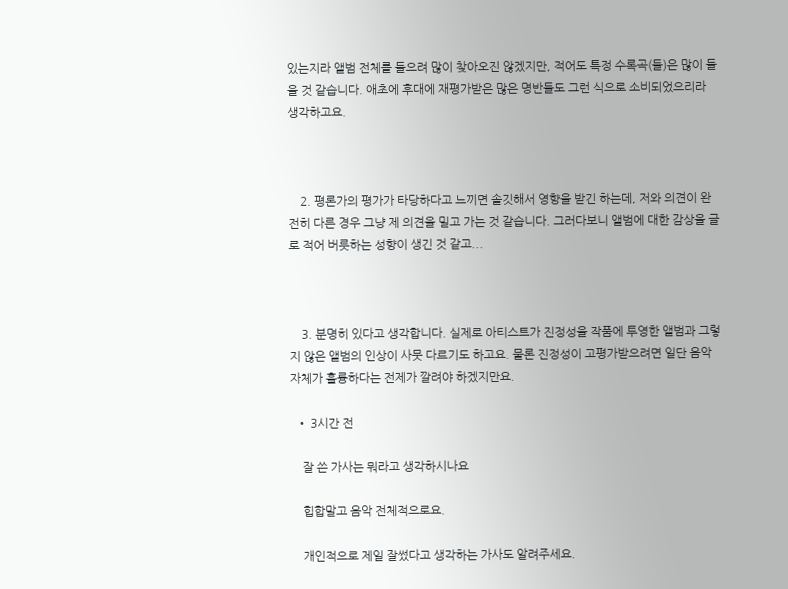있는지라 앨범 전체를 들으려 많이 찾아오진 않겠지만, 적어도 특정 수록곡(들)은 많이 들을 것 같습니다. 애초에 후대에 재평가받은 많은 명반들도 그런 식으로 소비되었으리라 생각하고요.



    2. 평론가의 평가가 타당하다고 느끼면 솔깃해서 영향을 받긴 하는데, 저와 의견이 완전히 다른 경우 그냥 제 의견을 밀고 가는 것 같습니다. 그러다보니 앨범에 대한 감상을 글로 적어 버릇하는 성향이 생긴 것 같고...



    3. 분명히 있다고 생각합니다. 실제로 아티스트가 진정성을 작품에 투영한 앨범과 그렇지 않은 앨범의 인상이 사뭇 다르기도 하고요. 물론 진정성이 고평가받으려면 일단 음악 자체가 훌륭하다는 전제가 깔려야 하겠지만요.

  • 3시간 전

    잘 쓴 가사는 뭐라고 생각하시나요

    힙합말고 음악 전체적으로요.

    개인적으로 제일 잘썼다고 생각하는 가사도 알려주세요.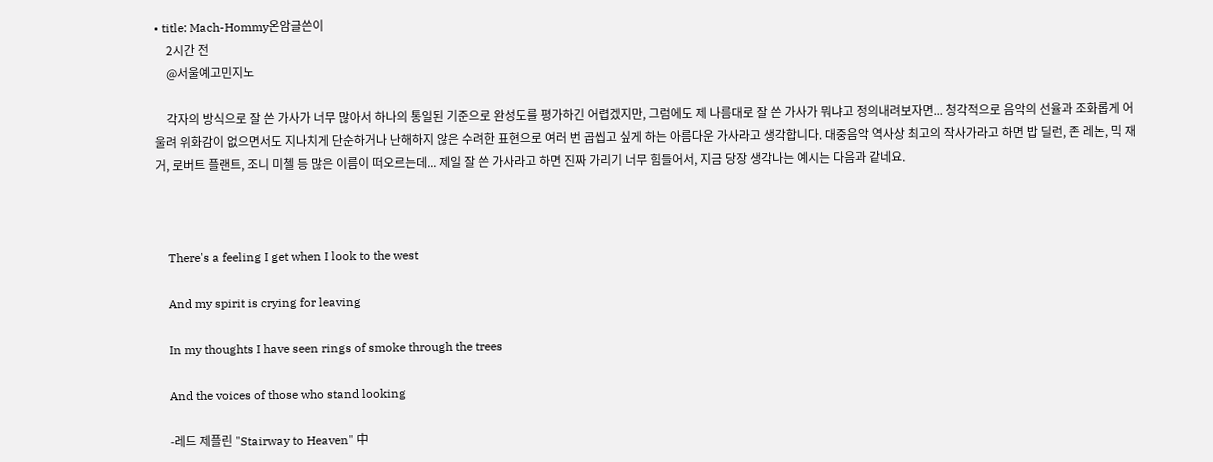• title: Mach-Hommy온암글쓴이
    2시간 전
    @서울예고민지노

    각자의 방식으로 잘 쓴 가사가 너무 많아서 하나의 통일된 기준으로 완성도를 평가하긴 어렵겠지만, 그럼에도 제 나름대로 잘 쓴 가사가 뭐냐고 정의내려보자면... 청각적으로 음악의 선율과 조화롭게 어울려 위화감이 없으면서도 지나치게 단순하거나 난해하지 않은 수려한 표현으로 여러 번 곱씹고 싶게 하는 아름다운 가사라고 생각합니다. 대중음악 역사상 최고의 작사가라고 하면 밥 딜런, 존 레논, 믹 재거, 로버트 플랜트, 조니 미첼 등 많은 이름이 떠오르는데... 제일 잘 쓴 가사라고 하면 진짜 가리기 너무 힘들어서, 지금 당장 생각나는 예시는 다음과 같네요.



    There's a feeling I get when I look to the west

    And my spirit is crying for leaving

    In my thoughts I have seen rings of smoke through the trees

    And the voices of those who stand looking

    -레드 제플린 "Stairway to Heaven" 中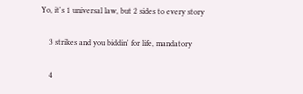Yo, it's 1 universal law, but 2 sides to every story

    3 strikes and you biddin' for life, mandatory

    4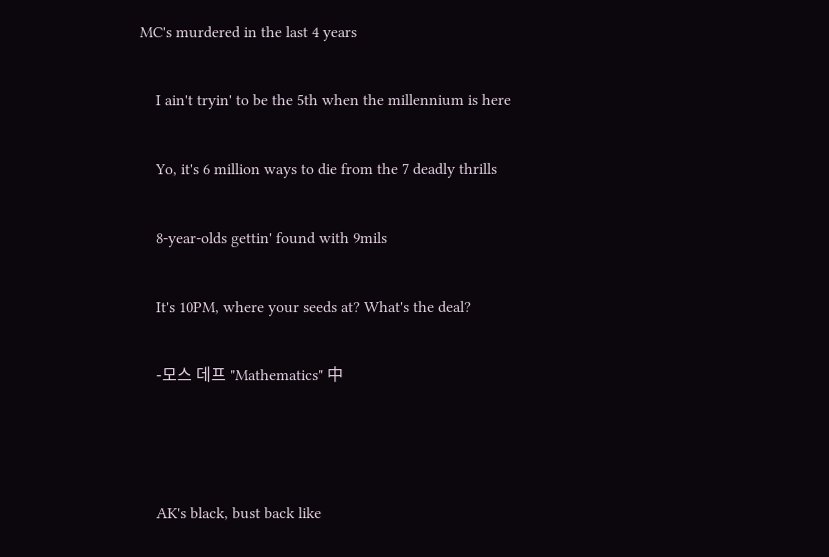MC's murdered in the last 4 years

    I ain't tryin' to be the 5th when the millennium is here

    Yo, it's 6 million ways to die from the 7 deadly thrills

    8-year-olds gettin' found with 9mils

    It's 10PM, where your seeds at? What's the deal?

    -모스 데프 "Mathematics" 中



    AK's black, bust back like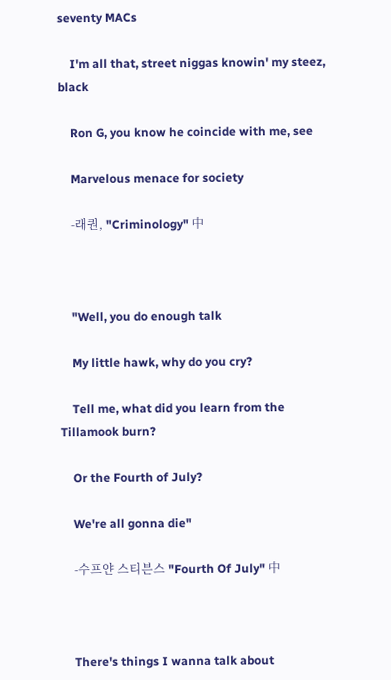seventy MACs

    I'm all that, street niggas knowin' my steez, black

    Ron G, you know he coincide with me, see

    Marvelous menace for society

    -래퀀, "Criminology" 中



    "Well, you do enough talk

    My little hawk, why do you cry?

    Tell me, what did you learn from the Tillamook burn?

    Or the Fourth of July?

    We're all gonna die"

    -수프얀 스티븐스 "Fourth Of July" 中



    There's things I wanna talk about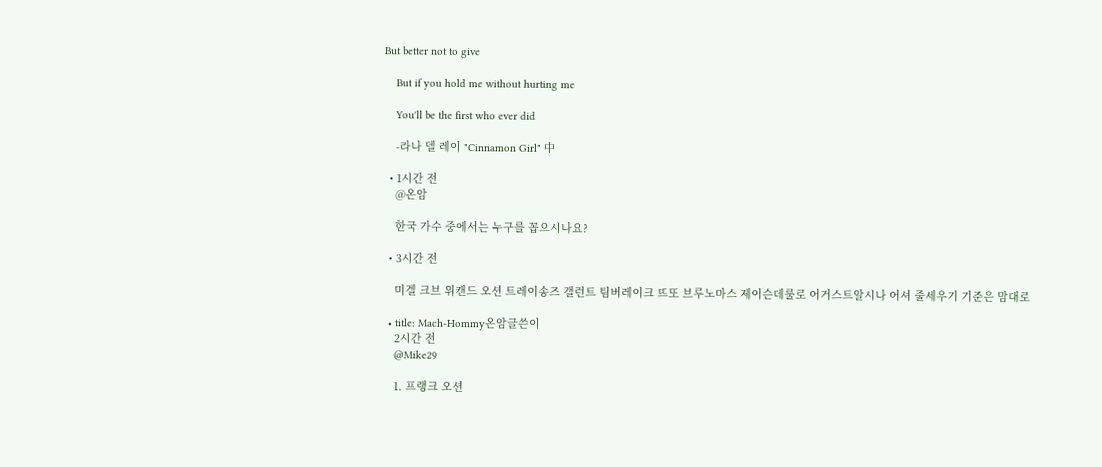But better not to give

    But if you hold me without hurting me

    You'll be the first who ever did

    -라나 델 레이 "Cinnamon Girl" 中

  • 1시간 전
    @온암

    한국 가수 중에서는 누구를 꼽으시나요?

  • 3시간 전

    미겔 크브 위캔드 오션 트레이송즈 갤런트 팀버레이크 뜨또 브루노마스 제이슨데룰로 어거스트알시나 어셔 줄세우기 기준은 맘대로

  • title: Mach-Hommy온암글쓴이
    2시간 전
    @Mike29

    1. 프랭크 오션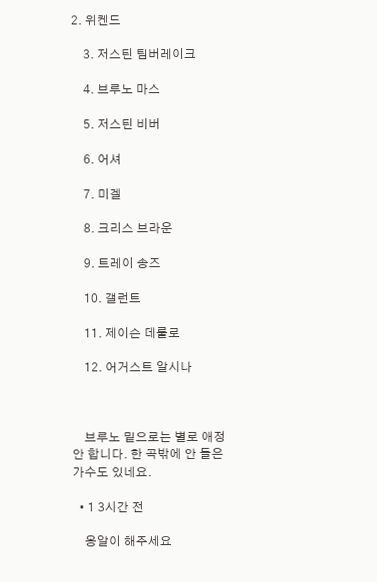2. 위켄드

    3. 저스틴 팀버레이크

    4. 브루노 마스

    5. 저스틴 비버

    6. 어셔

    7. 미겔

    8. 크리스 브라운

    9. 트레이 송즈

    10. 갤런트

    11. 제이슨 데룰로

    12. 어거스트 알시나



    브루노 밑으로는 별로 애정 안 합니다. 한 곡밖에 안 들은 가수도 있네요.

  • 1 3시간 전

    옹알이 해주세요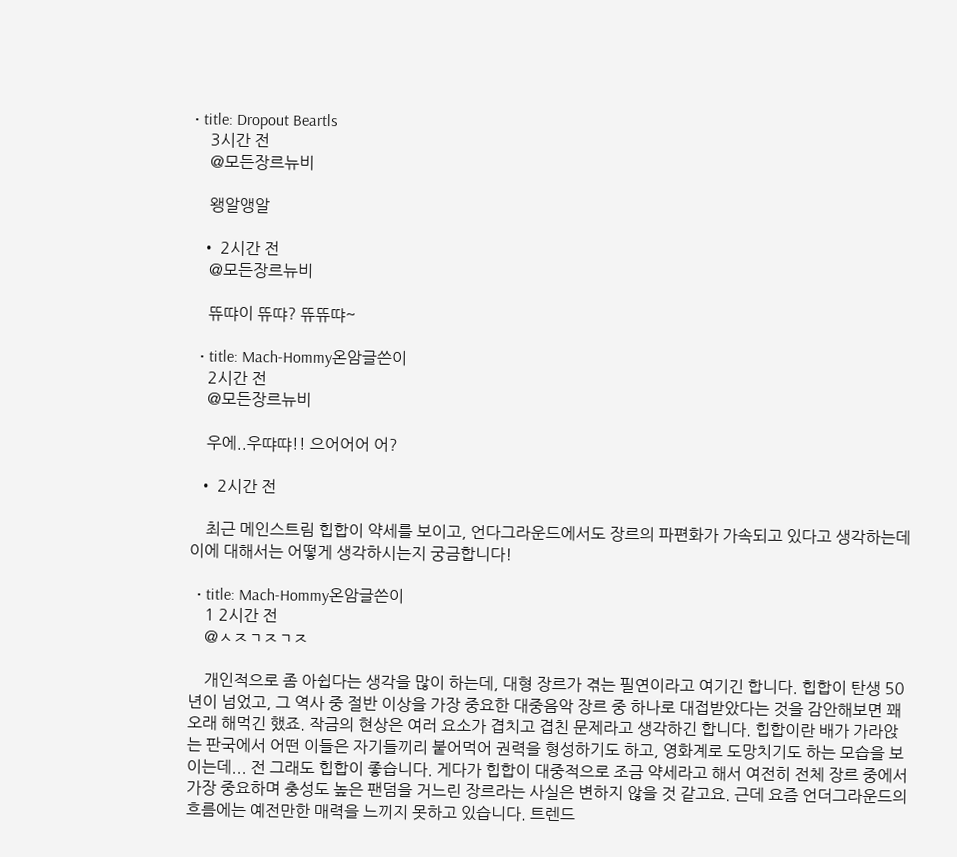• title: Dropout Beartls
    3시간 전
    @모든장르뉴비

    왱알앵알

  • 2시간 전
    @모든장르뉴비

    뜌땨이 뜌땨? 뜌뜌땨~

  • title: Mach-Hommy온암글쓴이
    2시간 전
    @모든장르뉴비

    우에..우땨땨!! 으어어어 어?

  • 2시간 전

    최근 메인스트림 힙합이 약세를 보이고, 언다그라운드에서도 장르의 파편화가 가속되고 있다고 생각하는데 이에 대해서는 어떻게 생각하시는지 궁금합니다!

  • title: Mach-Hommy온암글쓴이
    1 2시간 전
    @ㅅㅈㄱㅈㄱㅈ

    개인적으로 좀 아쉽다는 생각을 많이 하는데, 대형 장르가 겪는 필연이라고 여기긴 합니다. 힙합이 탄생 50년이 넘었고, 그 역사 중 절반 이상을 가장 중요한 대중음악 장르 중 하나로 대접받았다는 것을 감안해보면 꽤 오래 해먹긴 했죠. 작금의 현상은 여러 요소가 겹치고 겹친 문제라고 생각하긴 합니다. 힙합이란 배가 가라앉는 판국에서 어떤 이들은 자기들끼리 붙어먹어 권력을 형성하기도 하고, 영화계로 도망치기도 하는 모습을 보이는데... 전 그래도 힙합이 좋습니다. 게다가 힙합이 대중적으로 조금 약세라고 해서 여전히 전체 장르 중에서 가장 중요하며 충성도 높은 팬덤을 거느린 장르라는 사실은 변하지 않을 것 같고요. 근데 요즘 언더그라운드의 흐름에는 예전만한 매력을 느끼지 못하고 있습니다. 트렌드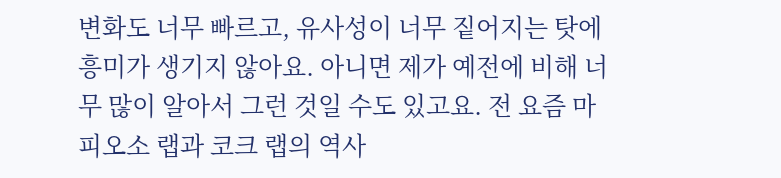변화도 너무 빠르고, 유사성이 너무 짙어지는 탓에 흥미가 생기지 않아요. 아니면 제가 예전에 비해 너무 많이 알아서 그런 것일 수도 있고요. 전 요즘 마피오소 랩과 코크 랩의 역사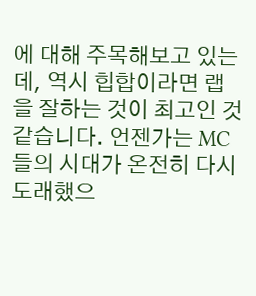에 대해 주목해보고 있는데, 역시 힙합이라면 랩을 잘하는 것이 최고인 것 같습니다. 언젠가는 MC들의 시대가 온전히 다시 도래했으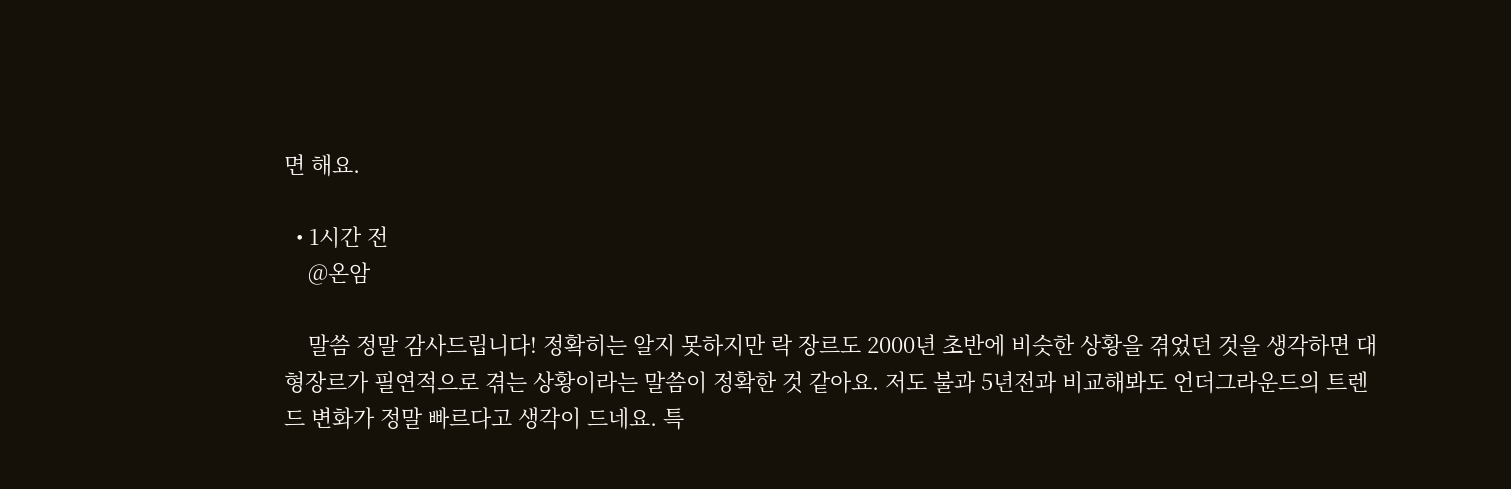면 해요.

  • 1시간 전
    @온암

    말씀 정말 감사드립니다! 정확히는 알지 못하지만 락 장르도 2000년 초반에 비슷한 상황을 겪었던 것을 생각하면 대형장르가 필연적으로 겪는 상황이라는 말씀이 정확한 것 같아요. 저도 불과 5년전과 비교해봐도 언더그라운드의 트렌드 변화가 정말 빠르다고 생각이 드네요. 특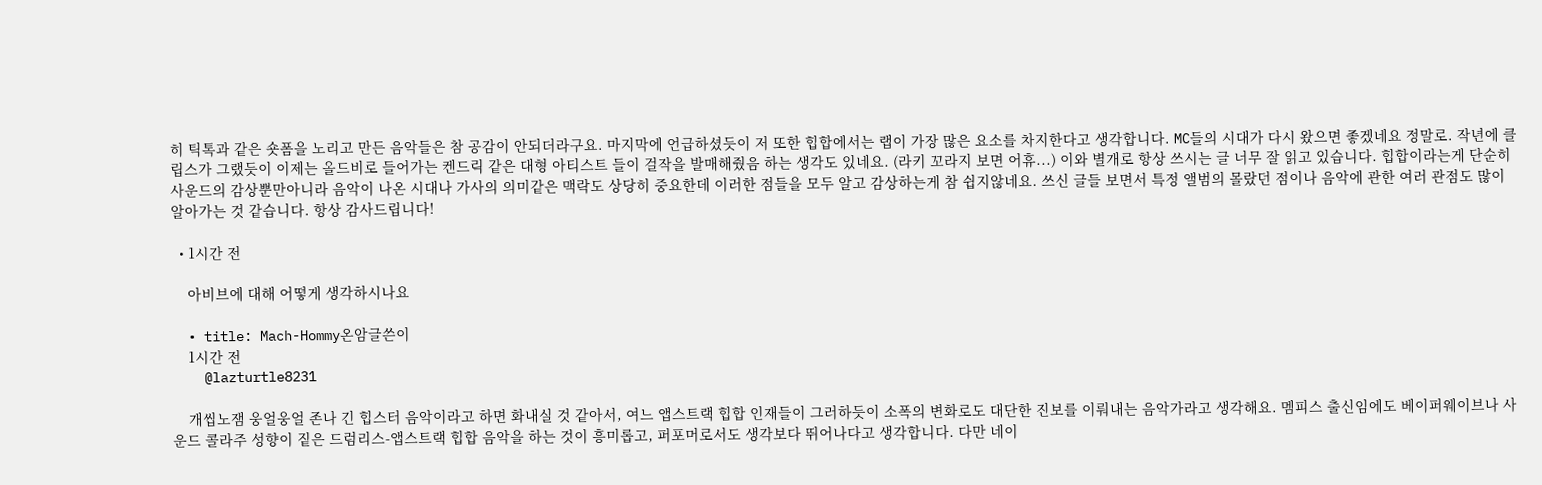히 틱톡과 같은 숏폼을 노리고 만든 음악들은 참 공감이 안되더라구요. 마지막에 언급하셨듯이 저 또한 힙합에서는 랩이 가장 많은 요소를 차지한다고 생각합니다. MC들의 시대가 다시 왔으면 좋겠네요 정말로. 작년에 클립스가 그랬듯이 이제는 올드비로 들어가는 켄드릭 같은 대형 아티스트 들이 걸작을 발매해줬음 하는 생각도 있네요. (라키 꼬라지 보면 어휴...) 이와 별개로 항상 쓰시는 글 너무 잘 읽고 있습니다. 힙합이라는게 단순히 사운드의 감상뿐만아니라 음악이 나온 시대나 가사의 의미같은 맥락도 상당히 중요한데 이러한 점들을 모두 알고 감상하는게 참 쉽지않네요. 쓰신 글들 보면서 특정 앨범의 몰랐던 점이나 음악에 관한 여러 관점도 많이 알아가는 것 같습니다. 항상 감사드립니다!

  • 1시간 전

    아비브에 대해 어떻게 생각하시나요

  • title: Mach-Hommy온암글쓴이
    1시간 전
    @lazturtle8231

    개씹노잼 웅얼웅얼 존나 긴 힙스터 음악이라고 하면 화내실 것 같아서, 여느 앱스트랙 힙합 인재들이 그러하듯이 소폭의 변화로도 대단한 진보를 이뤄내는 음악가라고 생각해요. 멤피스 출신임에도 베이퍼웨이브나 사운드 콜라주 성향이 짙은 드럼리스-앱스트랙 힙합 음악을 하는 것이 흥미롭고, 퍼포머로서도 생각보다 뛰어나다고 생각합니다. 다만 네이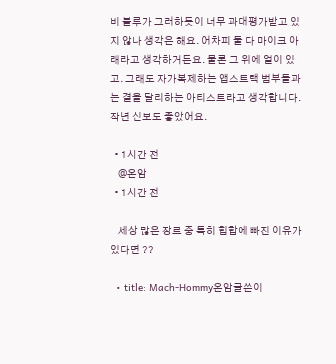비 블루가 그러하듯이 너무 과대평가받고 있지 않나 생각은 해요. 어차피 둘 다 마이크 아래라고 생각하거든요. 물론 그 위에 얼이 있고. 그래도 자가복제하는 앱스트랙 범부들과는 결을 달리하는 아티스트라고 생각합니다. 작년 신보도 좋았어요.

  • 1시간 전
    @온암
  • 1시간 전

    세상 많은 장르 중 특히 힙합에 빠진 이유가 있다면 ??

  • title: Mach-Hommy온암글쓴이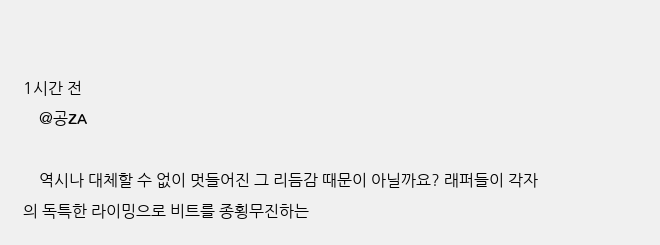1시간 전
    @공ZA

    역시나 대체할 수 없이 멋들어진 그 리듬감 때문이 아닐까요? 래퍼들이 각자의 독특한 라이밍으로 비트를 종횡무진하는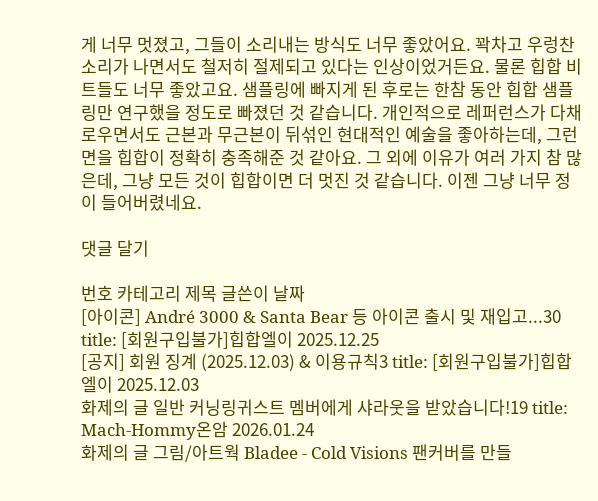게 너무 멋졌고, 그들이 소리내는 방식도 너무 좋았어요. 꽉차고 우렁찬 소리가 나면서도 철저히 절제되고 있다는 인상이었거든요. 물론 힙합 비트들도 너무 좋았고요. 샘플링에 빠지게 된 후로는 한참 동안 힙합 샘플링만 연구했을 정도로 빠졌던 것 같습니다. 개인적으로 레퍼런스가 다채로우면서도 근본과 무근본이 뒤섞인 현대적인 예술을 좋아하는데, 그런 면을 힙합이 정확히 충족해준 것 같아요. 그 외에 이유가 여러 가지 참 많은데, 그냥 모든 것이 힙합이면 더 멋진 것 같습니다. 이젠 그냥 너무 정이 들어버렸네요.

댓글 달기

번호 카테고리 제목 글쓴이 날짜
[아이콘] André 3000 & Santa Bear 등 아이콘 출시 및 재입고...30 title: [회원구입불가]힙합엘이 2025.12.25
[공지] 회원 징계 (2025.12.03) & 이용규칙3 title: [회원구입불가]힙합엘이 2025.12.03
화제의 글 일반 커닝링귀스트 멤버에게 샤라웃을 받았습니다!19 title: Mach-Hommy온암 2026.01.24
화제의 글 그림/아트웍 Bladee - Cold Visions 팬커버를 만들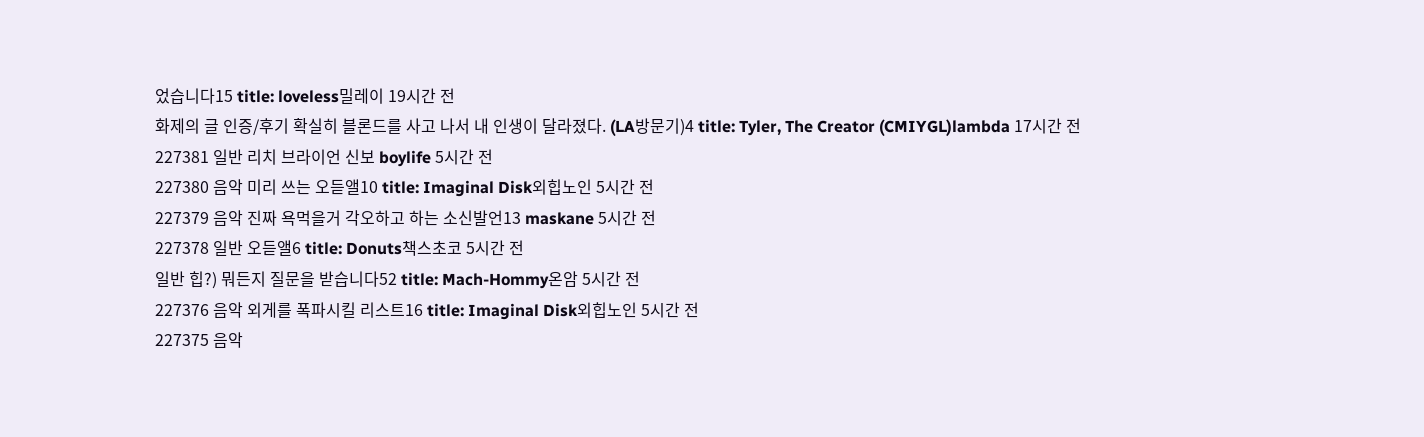었습니다15 title: loveless밀레이 19시간 전
화제의 글 인증/후기 확실히 블론드를 사고 나서 내 인생이 달라졌다. (LA방문기)4 title: Tyler, The Creator (CMIYGL)lambda 17시간 전
227381 일반 리치 브라이언 신보 boylife 5시간 전
227380 음악 미리 쓰는 오듣앨10 title: Imaginal Disk외힙노인 5시간 전
227379 음악 진짜 욕먹을거 각오하고 하는 소신발언13 maskane 5시간 전
227378 일반 오듣앨6 title: Donuts책스초코 5시간 전
일반 힙?) 뭐든지 질문을 받습니다52 title: Mach-Hommy온암 5시간 전
227376 음악 외게를 폭파시킬 리스트16 title: Imaginal Disk외힙노인 5시간 전
227375 음악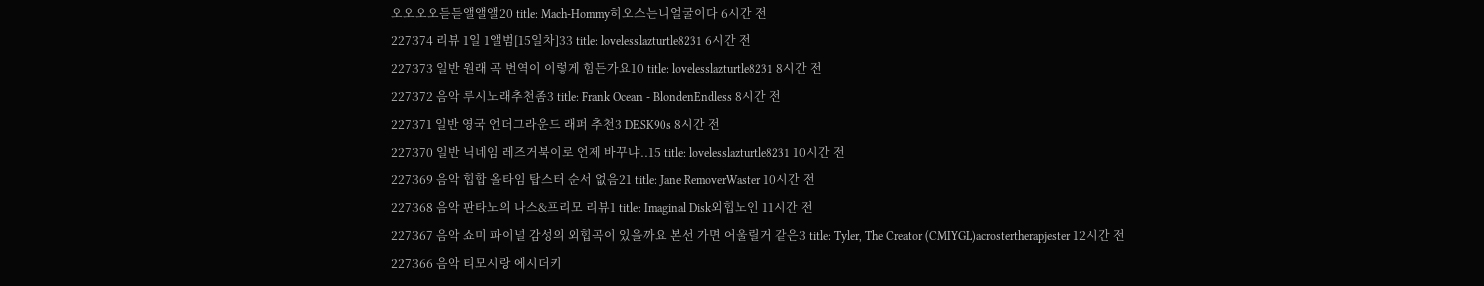오오오오듣듣앨앨앨20 title: Mach-Hommy히오스는니얼굴이다 6시간 전
227374 리뷰 1일 1앨범[15일차]33 title: lovelesslazturtle8231 6시간 전
227373 일반 원래 곡 번역이 이렇게 힘든가요10 title: lovelesslazturtle8231 8시간 전
227372 음악 루시노래추천좀3 title: Frank Ocean - BlondenEndless 8시간 전
227371 일반 영국 언더그라운드 래퍼 추천3 DESK90s 8시간 전
227370 일반 닉네임 레즈거북이로 언제 바꾸냐..15 title: lovelesslazturtle8231 10시간 전
227369 음악 힙합 올타임 탑스터 순서 없음21 title: Jane RemoverWaster 10시간 전
227368 음악 판타노의 나스&프리모 리뷰1 title: Imaginal Disk외힙노인 11시간 전
227367 음악 쇼미 파이널 감성의 외힙곡이 있을까요 본선 가면 어울릴거 같은3 title: Tyler, The Creator (CMIYGL)acrostertherapjester 12시간 전
227366 음악 티모시랑 에시더키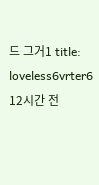드 그거1 title: loveless6vrter6 12시간 전